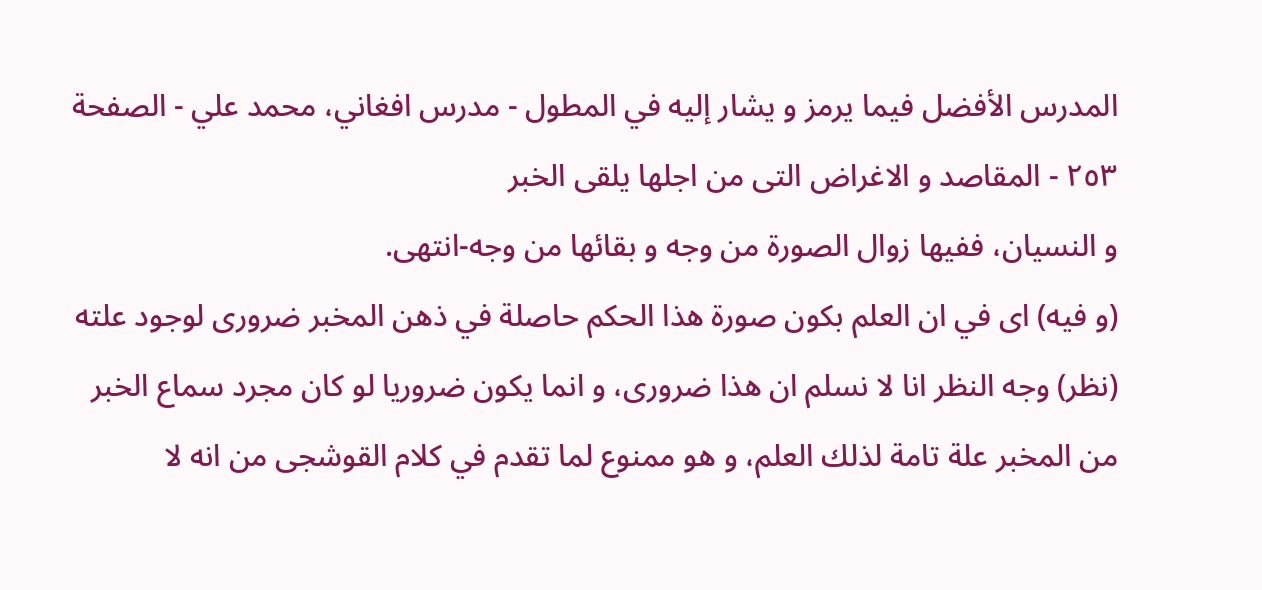المدرس الأفضل فيما يرمز و يشار إليه في المطول - مدرس افغاني، محمد علي - الصفحة ٢٥٣ - المقاصد و الاغراض التى من اجلها يلقى الخبر
و النسيان، ففيها زوال الصورة من وجه و بقائها من وجه-انتهى.
(و فيه) اى في ان العلم بكون صورة هذا الحكم حاصلة في ذهن المخبر ضرورى لوجود علته (نظر) وجه النظر انا لا نسلم ان هذا ضرورى، و انما يكون ضروريا لو كان مجرد سماع الخبر من المخبر علة تامة لذلك العلم، و هو ممنوع لما تقدم في كلام القوشجى من انه لا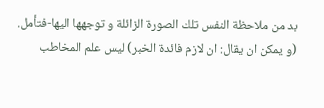بد من ملاحظة النفس تلك الصورة الزائلة و توجهها اليها-فتأمل.
(و يمكن ان يقال: ان لازم فائدة الخبر) ليس علم المخاطب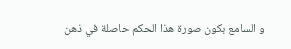و السامع بكون صورة هذا الحكم حاصلة في ذهن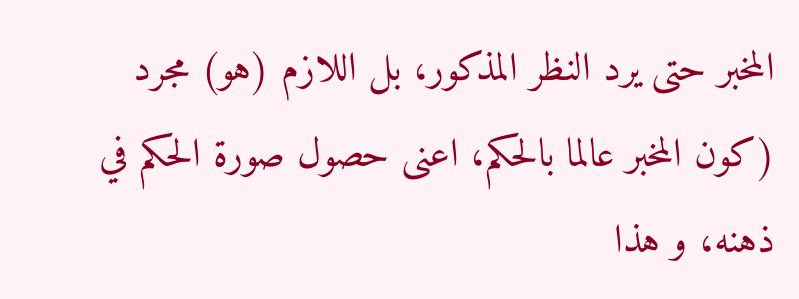المخبر حتى يرد النظر المذكور، بل اللازم (هو) مجرد (كون المخبر عالما بالحكم، اعنى حصول صورة الحكم في ذهنه، و هذا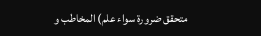متحقق ضرورة سواء علم) المخاطب و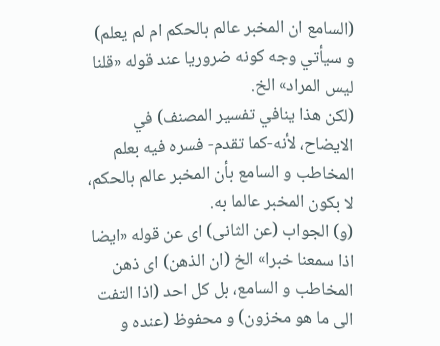(السامع ان المخبر عالم بالحكم ام لم يعلم) و سيأتي وجه كونه ضروريا عند قوله «قلنا ليس المراد» الخ.
(لكن هذا ينافي تفسير المصنف) في الايضاح، لأنه-كما تقدم- فسره فيه بعلم المخاطب و السامع بأن المخبر عالم بالحكم، لا بكون المخبر عالما به.
(و) الجواب (عن الثانى) اى عن قوله «ايضا اذا سمعنا خبرا» الخ (ان الذهن) اى ذهن المخاطب و السامع، بل كل احد (اذا التفت الى ما هو مخزون) و محفوظ (عنده و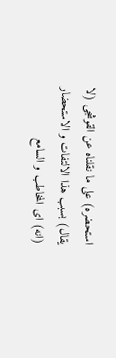استحضره) على ما نقلناه عن القوشجى (لا يقال) بسبب هذا الالتفات و الاستحضار (انه) اى المخاطب و السامع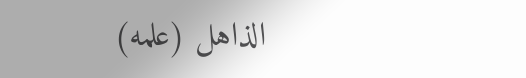الذاهل (علمه)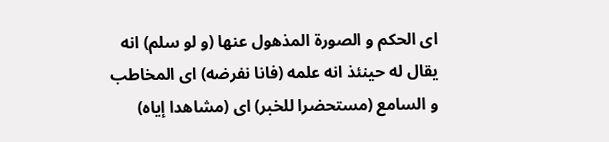اى الحكم و الصورة المذهول عنها (و لو سلم) انه يقال له حينئذ انه علمه (فانا نفرضه) اى المخاطب و السامع (مستحضرا للخبر) اى (مشاهدا إياه)